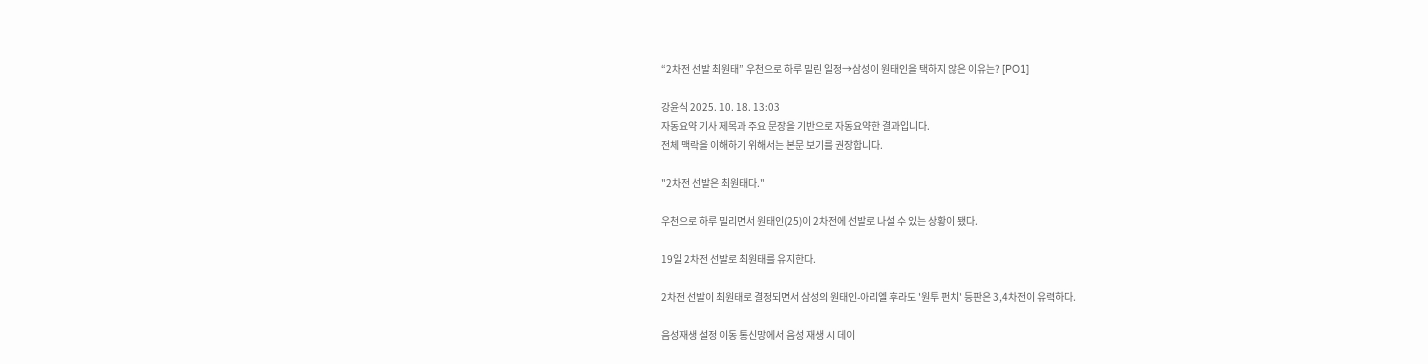“2차전 선발 최원태” 우천으로 하루 밀린 일정→삼성이 원태인을 택하지 않은 이유는? [PO1]

강윤식 2025. 10. 18. 13:03
자동요약 기사 제목과 주요 문장을 기반으로 자동요약한 결과입니다.
전체 맥락을 이해하기 위해서는 본문 보기를 권장합니다.

"2차전 선발은 최원태다."

우천으로 하루 밀리면서 원태인(25)이 2차전에 선발로 나설 수 있는 상황이 됐다.

19일 2차전 선발로 최원태를 유지한다.

2차전 선발이 최원태로 결정되면서 삼성의 원태인-아리엘 후라도 '원투 펀치' 등판은 3,4차전이 유력하다.

음성재생 설정 이동 통신망에서 음성 재생 시 데이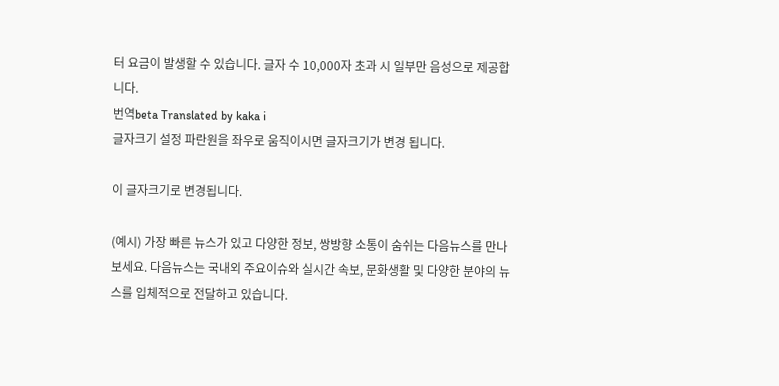터 요금이 발생할 수 있습니다. 글자 수 10,000자 초과 시 일부만 음성으로 제공합니다.
번역beta Translated by kaka i
글자크기 설정 파란원을 좌우로 움직이시면 글자크기가 변경 됩니다.

이 글자크기로 변경됩니다.

(예시) 가장 빠른 뉴스가 있고 다양한 정보, 쌍방향 소통이 숨쉬는 다음뉴스를 만나보세요. 다음뉴스는 국내외 주요이슈와 실시간 속보, 문화생활 및 다양한 분야의 뉴스를 입체적으로 전달하고 있습니다.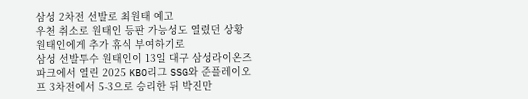삼성 2차전 선발로 최원태 예고
우천 취소로 원태인 등판 가능성도 열렸던 상황
원태인에게 추가 휴식 부여하기로
삼성 선발투수 원태인이 13일 대구 삼성라이온즈파크에서 열린 2025 KBO리그 SSG와 준플레이오프 3차전에서 5-3으로 승리한 뒤 박진만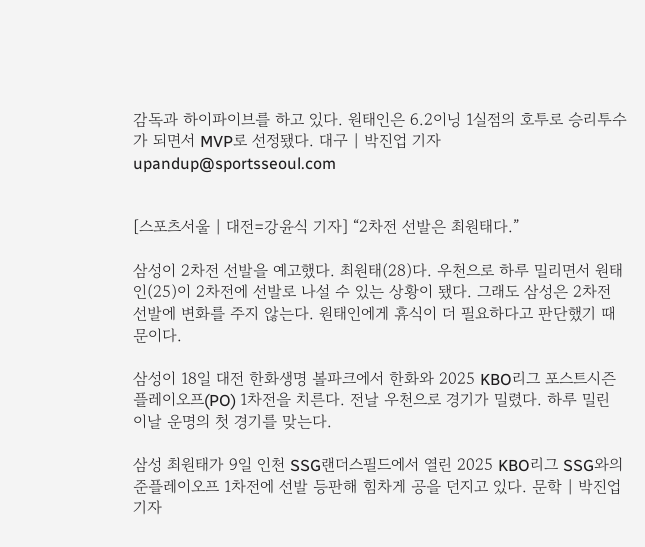감독과 하이파이브를 하고 있다. 원태인은 6.2이닝 1실점의 호투로 승리투수가 되면서 MVP로 선정됐다. 대구 | 박진업 기자 upandup@sportsseoul.com


[스포츠서울 | 대전=강윤식 기자] “2차전 선발은 최원태다.”

삼성이 2차전 선발을 예고했다. 최원태(28)다. 우천으로 하루 밀리면서 원태인(25)이 2차전에 선발로 나설 수 있는 상황이 됐다. 그래도 삼성은 2차전 선발에 변화를 주지 않는다. 원태인에게 휴식이 더 필요하다고 판단했기 때문이다.

삼성이 18일 대전 한화생명 볼파크에서 한화와 2025 KBO리그 포스트시즌 플레이오프(PO) 1차전을 치른다. 전날 우천으로 경기가 밀렸다. 하루 밀린 이날 운명의 첫 경기를 맞는다.

삼성 최원태가 9일 인천 SSG랜더스필드에서 열린 2025 KBO리그 SSG와의 준플레이오프 1차전에 선발 등판해 힘차게 공을 던지고 있다. 문학 | 박진업 기자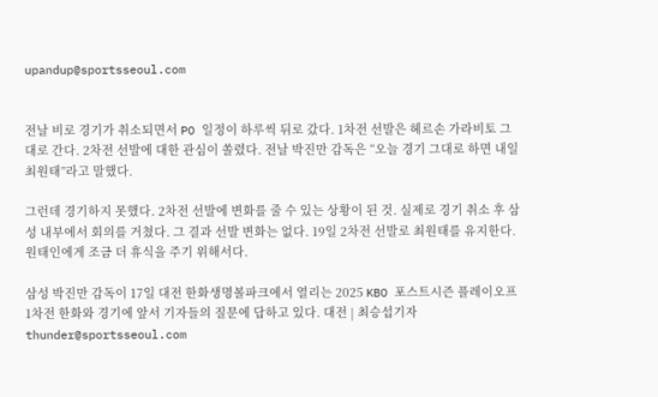upandup@sportsseoul.com


전날 비로 경기가 취소되면서 PO 일정이 하루씩 뒤로 갔다. 1차전 선발은 헤르손 가라비토 그대로 간다. 2차전 선발에 대한 관심이 쏠렸다. 전날 박진만 감독은 “오늘 경기 그대로 하면 내일 최원태”라고 말했다.

그런데 경기하지 못했다. 2차전 선발에 변화를 줄 수 있는 상황이 된 것. 실제로 경기 취소 후 삼성 내부에서 회의를 거쳤다. 그 결과 선발 변화는 없다. 19일 2차전 선발로 최원태를 유지한다. 원태인에게 조금 더 휴식을 주기 위해서다.

삼성 박진만 감독이 17일 대전 한화생명볼파크에서 열리는 2025 KBO 포스트시즌 플레이오프 1차전 한화와 경기에 앞서 기자들의 질문에 답하고 있다. 대전 | 최승섭기자 thunder@sportsseoul.com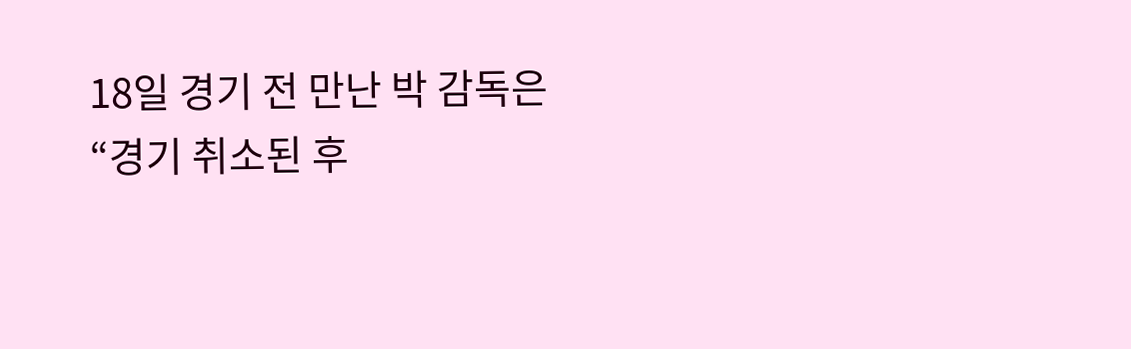18일 경기 전 만난 박 감독은 “경기 취소된 후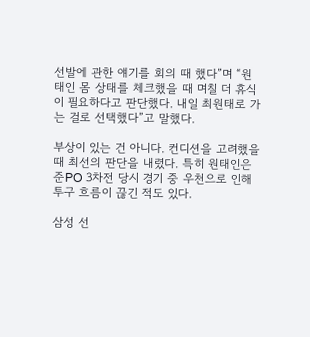선발에 관한 얘기를 회의 때 했다”며 “원태인 몸 상태를 체크했을 때 며칠 더 휴식이 필요하다고 판단했다. 내일 최원태로 가는 걸로 선택했다”고 말했다.

부상이 있는 건 아니다. 컨디션을 고려했을 때 최선의 판단을 내렸다. 특히 원태인은 준PO 3차전 당시 경기 중 우천으로 인해 투구 흐름이 끊긴 적도 있다.

삼성 선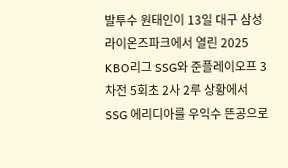발투수 원태인이 13일 대구 삼성라이온즈파크에서 열린 2025 KBO리그 SSG와 준플레이오프 3차전 5회초 2사 2루 상황에서 SSG 에리디아를 우익수 뜬공으로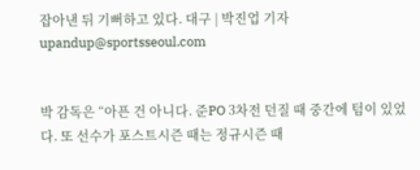잡아낸 뒤 기뻐하고 있다. 대구 | 박진업 기자 upandup@sportsseoul.com


박 감독은 “아픈 건 아니다. 준PO 3차전 던질 때 중간에 텀이 있었다. 또 선수가 포스트시즌 때는 정규시즌 때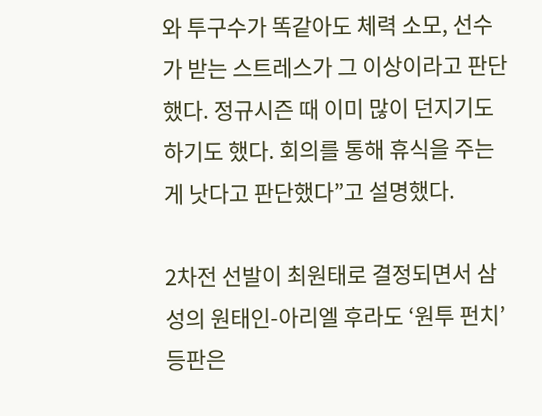와 투구수가 똑같아도 체력 소모, 선수가 받는 스트레스가 그 이상이라고 판단했다. 정규시즌 때 이미 많이 던지기도 하기도 했다. 회의를 통해 휴식을 주는 게 낫다고 판단했다”고 설명했다.

2차전 선발이 최원태로 결정되면서 삼성의 원태인-아리엘 후라도 ‘원투 펀치’ 등판은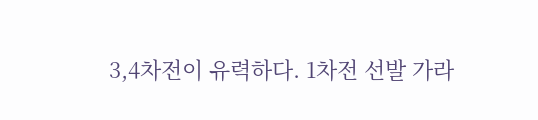3,4차전이 유력하다. 1차전 선발 가라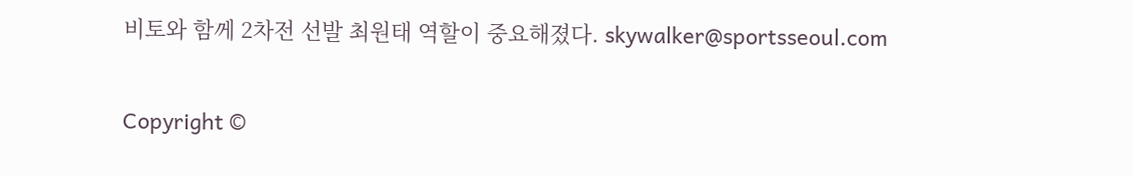비토와 함께 2차전 선발 최원태 역할이 중요해졌다. skywalker@sportsseoul.com

Copyright ©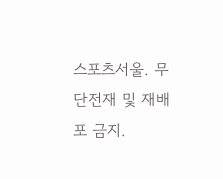스포츠서울. 무단전재 및 재배포 금지.